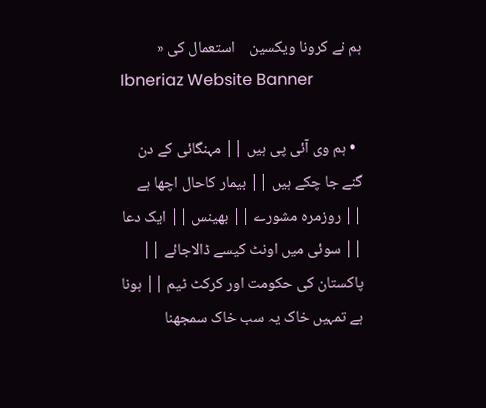ہم نے کرونا ویکسین    استعمال کی «
Ibneriaz Website Banner

  • ہم وی آئی پی ہیں || مہنگائی کے دن گنے جا چکے ہیں || بیمار کاحال اچھا ہے || روزمرہ مشورے || بھینس || ایک دعا || سوئی میں اونٹ کیسے ڈالاجائے || پاکستان کی حکومت اور کرکٹ ٹیم || ہونا ہے تمہیں خاک یہ سب خاک سمجھنا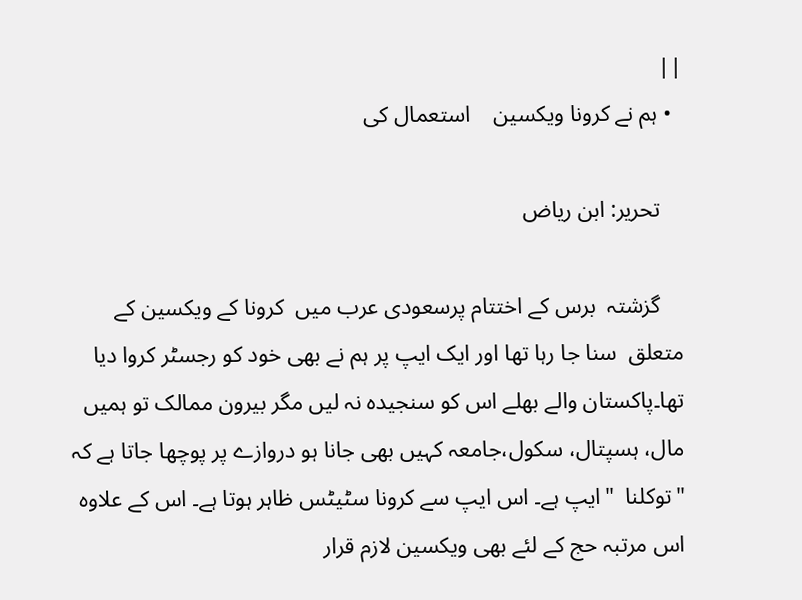||
  • ہم نے کرونا ویکسین    استعمال کی

    تحریر: ابن ریاض

    گزشتہ  برس کے اختتام پرسعودی عرب میں  کرونا کے ویکسین کے متعلق  سنا جا رہا تھا اور ایک ایپ پر ہم نے بھی خود کو رجسٹر کروا دیا تھا۔پاکستان والے بھلے اس کو سنجیدہ نہ لیں مگر بیرون ممالک تو ہمیں مال، ہسپتال، سکول،جامعہ کہیں بھی جانا ہو دروازے پر پوچھا جاتا ہے کہ "توکلنا  "ایپ ہے۔ اس ایپ سے کرونا سٹیٹس ظاہر ہوتا ہے۔ اس کے علاوہ اس مرتبہ حج کے لئے بھی ویکسین لازم قرار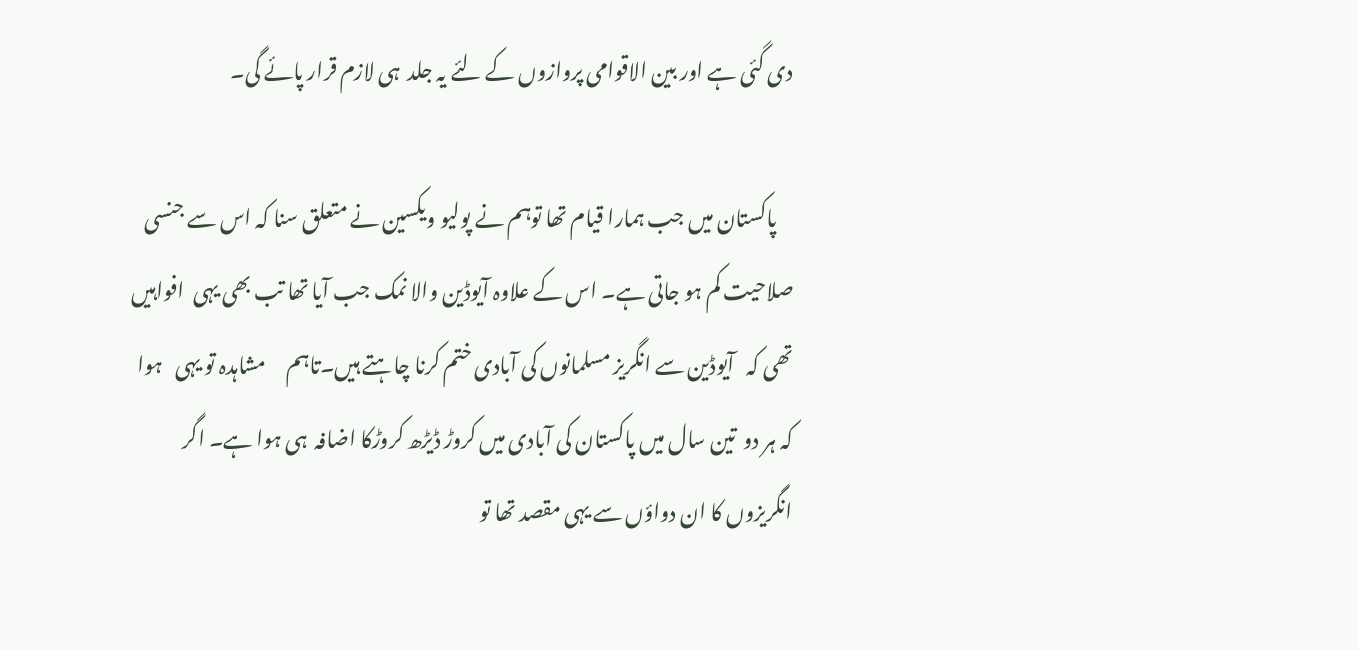دی گئی ہے اور بین الاقوامی پروازوں کے لئے یہ جلد  ہی لازم قرار پائے گی۔

    پاکستان میں جب ہمارا قیام تھا توہم نے پولیو ویکسین نے متعلق سنا کہ اس سے جنسی صلاحیت کم ہو جاتی ہے۔ اس کے علاوہ آیوڈین والا نمک جب آیا تھا تب بھی یہی  افواہیں تھی کہ   آیوڈین سے انگریز مسلمانوں کی آبادی ختم کرنا چاہتے ہیں۔تاہم     مشاہدہ تو یہی   ہوا کہ ہر دو  تین سال میں پاکستان کی آبادی میں کروڑ ڈیڑھ کروڑکا اضافہ  ہی ہوا ہے۔ اگر   انگریزوں کا ان دواؤں سے یہی مقصد تھا تو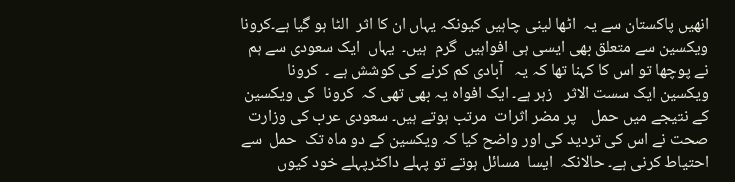انھیں پاکستان سے یہ  اٹھا لینی چاہیں کیونکہ یہاں ان کا اثر  الٹا ہو گیا ہے۔کرونا ویکسین سے متعلق بھی ایسی ہی افواہیں  گرم  ہیں۔  یہاں  ایک سعودی سے ہم نے پوچھا تو اس کا کہنا تھا کہ یہ   آبادی کم کرنے کی کوشش ہے ۔  کرونا ویکسین ایک سست الاثر   زہر ہے۔ ایک افواہ یہ بھی تھی کہ  کرونا  کی ویکسین کے نتیجے میں حمل    پر مضر اثرات  مرتب ہوتے ہیں۔ سعودی عرب کی وزارت صحت نے اس کی تردید کی اور واضح کیا کہ ویکسین کے دو ماہ تک  حمل  سے احتیاط کرنی ہے۔ حالانکہ  ایسا  مسائل ہوتے تو پہلے داکٹرپہلے خود کیوں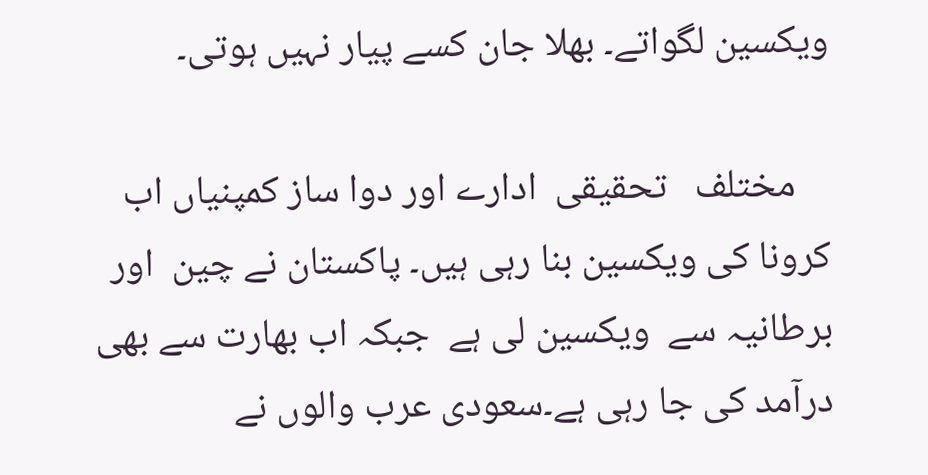ویکسین لگواتے۔ بھلا جان کسے پیار نہیں ہوتی۔

    مختلف   تحقیقی  ادارے اور دوا ساز کمپنیاں اب کرونا کی ویکسین بنا رہی ہیں۔ پاکستان نے چین  اور برطانیہ سے  ویکسین لی ہے  جبکہ اب بھارت سے بھی درآمد کی جا رہی ہے۔سعودی عرب والوں نے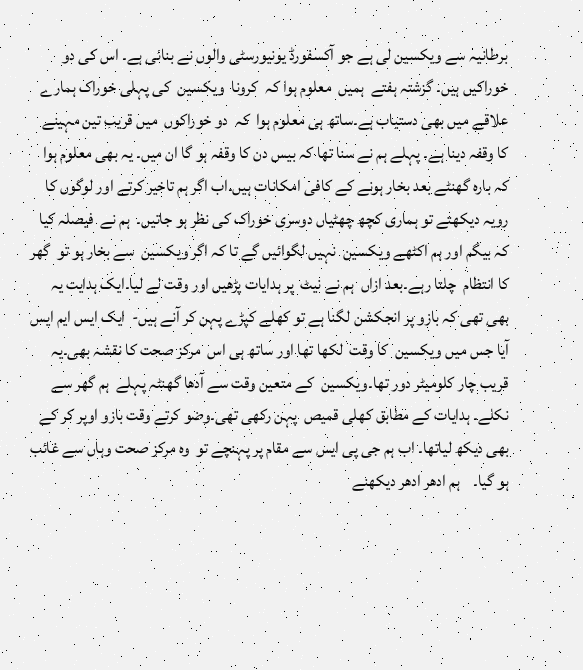برطانیہ سے ویکسین لی ہے جو آکسفورڈ یونیورسٹی والوں نے بنائی ہے۔ اس کی دو خوراکیں ہیں۔ گزشتہ ہفتے  ہمیں  معلوم ہوا کہ  کرونا  ویکسین  کی پہلی خوراک ہمارے علاقے میں بھی دستیاب ہے۔ساتھ ہی معلوم ہوا  کہ  دو خوراکوں  میں قریب تین مہینے کا وقفہ دینا ہے۔ پہلے ہم نے سنا تھا کہ بیس دن کا وقفہ ہو گا ان میں۔ یہ بھی معلوم ہوا کہ بارہ گھنٹے بعد بخار ہونے کے کافی امکانات ہیں۔اب اگر ہم تاخیر کرتے اور لوگوں کا رویہ دیکھتے تو ہماری کچھ چھٹیاں دوسری خوراک کی نظر ہو جاتیں۔  ہم نے  فیصلہ کیا کہ بیگم اور ہم اکٹھے ویکسین  نہیں لگوائیں گے تا کہ اگر ویکسین  سے بخار ہو تو  گھر کا انتظام  چلتا رہے۔بعد ازاں  ہم نے نیٹ  پر ہدایات پڑھیں اور وقت لے لیا۔ایک ہدایت یہ بھی تھی کہ بازو پر انجکشن لگنا ہے تو کھلے کپڑے پہن کر آنے ہیں-  ایک ایس ایم ایس آیا جس میں ویکسین  کا وقت  لکھا تھا اور ساتھ ہی اس  مرکز صحت کا نقشہ بھی۔یہ قریب چار کلومیٹر دور تھا۔ویکسین  کے متعین وقت سے آدھا گھنٹہ پہلے  ہم گھر سے نکلے۔ ہدایات کے مطابق کھلی قمیص  پہن رکھی تھی۔وضو کرتے وقت بازو اوپر کر کے بھی دیکھ لیاتھا۔ اب ہم جی پی ایس سے مقام پر پہنچے تو  وہ مرکز صحت وہاں سے غائب ہو گیا۔    ہم ادھر ادھر دیکھنے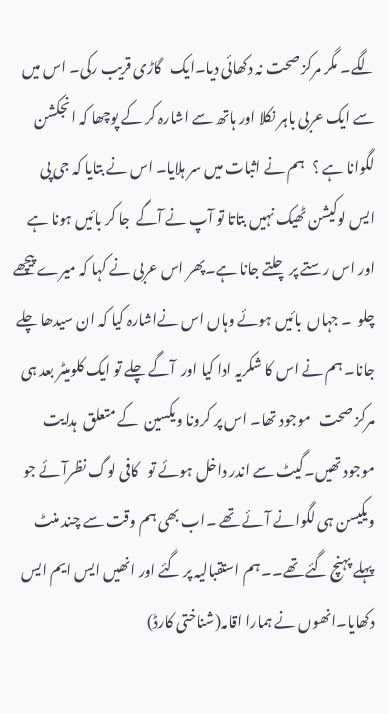لگے۔ مگر مرکز صحت نہ دکھائی دیا۔ایک   گاڑی قریب رکی۔ اس میں سے ایک عربی باہر نکلا اور ہاتھ سے اشارہ کر کے پوچھا کہ انجکشن  لگوانا ہے ؟   ہم نے اثبات میں سر ہلایا۔ اس نے بتایا کہ جی پی ایس لوکیشن ٹھیک نہیں بتاتا تو آپ نے آگے  جا کر بائیں ہونا ہے اور اس رستے پر چلتے جانا ہے۔پھر اس عربی نے کہا کہ میرے پیچھے چلو  ۔ جہاں  بائیں ہوئے وہاں اس نےاشارہ کیا کہ ان سیدھا چلے جانا۔ ہم نے اس کا شکریہ ادا کیا اور  آگے چلے تو ایک کلومیٹر بعد ہی مرکز صحت   موجود تھا۔ اس پر کرونا ویکسین  کے متعلق  ہدایت   موجود تھیں۔گیٹ سے اندر داخل ہوئے تو   کافی لوگ نظرآئے جو ویکیسن ہی لگوانے آئے تھے ۔اب بھی ہم وقت سے چند منٹ پہلے پہنچ گئے تھے۔۔ ہم استقبالیہ پر گئے اور انھیں ایس ایم ایس دکھایا۔انھوں نے ہمارا اقامہ(شناختی کارڈ)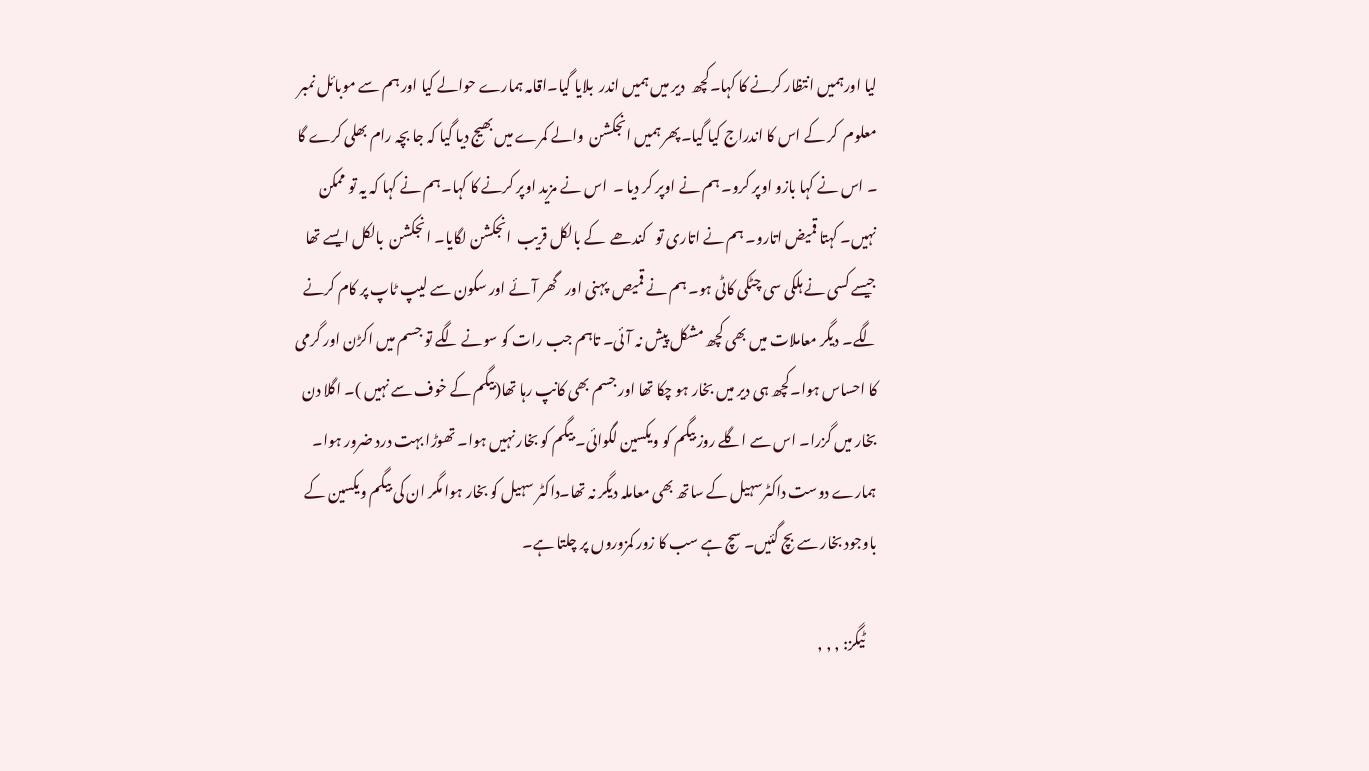لیا اورہمیں انتظار کرنے کا کہا۔کچھ  دیر میں ہمیں اندر  بلایا گیا۔اقامہ ہمارے حوالے کیا اور ہم سے موبائل نمبر معلوم  کر کے اس کا اندراج کیا گیا۔پھر ہمیں انجکشن  والے کمرے میں بھیج دیا گیا کہ جا بچہ رام بھلی کرے گا ۔ اس نے کہا بازو اوپر کرو۔ ہم نے اوپر کر دیا ۔  اس نے مزید اوپر کرنے کا کہا۔ہم نے کہا کہ یہ تو ممکن نہیں۔ کہتا قمیض اتارو۔ ہم نے اتاری تو   کندھے  کے بالکل قریب  انجکشن لگایا۔ انجکشن  بالکل ایسے تھا جیسے کسی نے ہلکی سی چٹکی کاٹی ہو۔ ہم نے قمیص  پہنی اور   گھر آئے اور سکون سے لیپ ٹاپ پر کام کرنے لگے۔ دیگر معاملات میں بھی کچھ مشکل پیش نہ آئی۔ تاہم جب رات کو سونے لگے تو جسم میں اکڑن اور گرمی کا احساس ہوا۔کچھ ہی دیر میں بخار ہو چکا تھا اور جسم بھی کانپ رہا تھا(بیگم کے خوف سے نہیں )۔ اگلا دن بخار میں گزرا۔ اس سے اگلے روز بیگم کو ویکسین لگوائی۔ بیگم کو بخار نہیں ہوا۔ تھوڑا بہت درد ضرور ہوا۔ ہمارے دوست داکٹرسہیل کے ساتھ بھی معاملہ دیگر نہ تھا۔داکٹر سہیل کو بخار ہوا مگر ان کی بیگم ویکسین کے باوجود بخار سے بچ گئیں۔ سچ ہے سب کا زور کمزوروں پر چلتا ہے۔

    ٹیگز: , , ,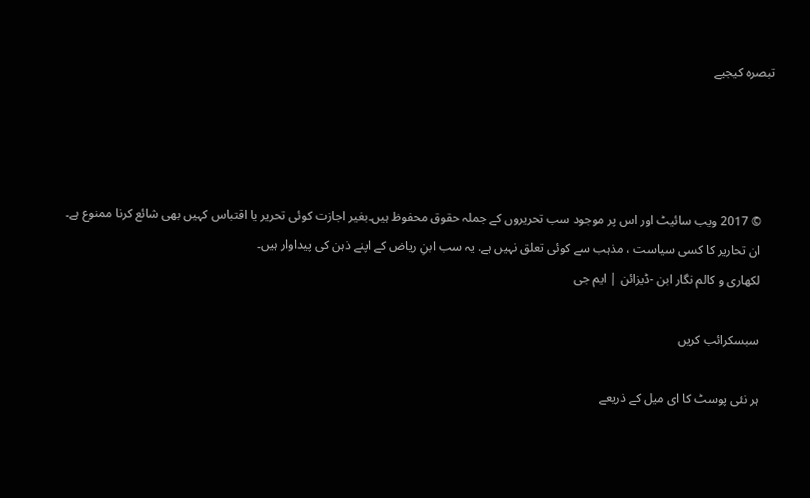تبصرہ کیجیے




    © 2017 ویب سائیٹ اور اس پر موجود سب تحریروں کے جملہ حقوق محفوظ ہیں۔بغیر اجازت کوئی تحریر یا اقتباس کہیں بھی شائع کرنا ممنوع ہے۔
    ان تحاریر کا کسی سیاست ، مذہب سے کوئی تعلق نہیں ہے. یہ سب ابنِ ریاض کے اپنے ذہن کی پیداوار ہیں۔
    لکھاری و کالم نگار ابن -ڈیزائن | ایم جی

    سبسکرائب کریں

    ہر نئی پوسٹ کا ای میل کے ذریعے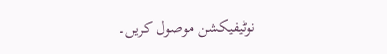نوٹیفیکشن موصول کریں۔